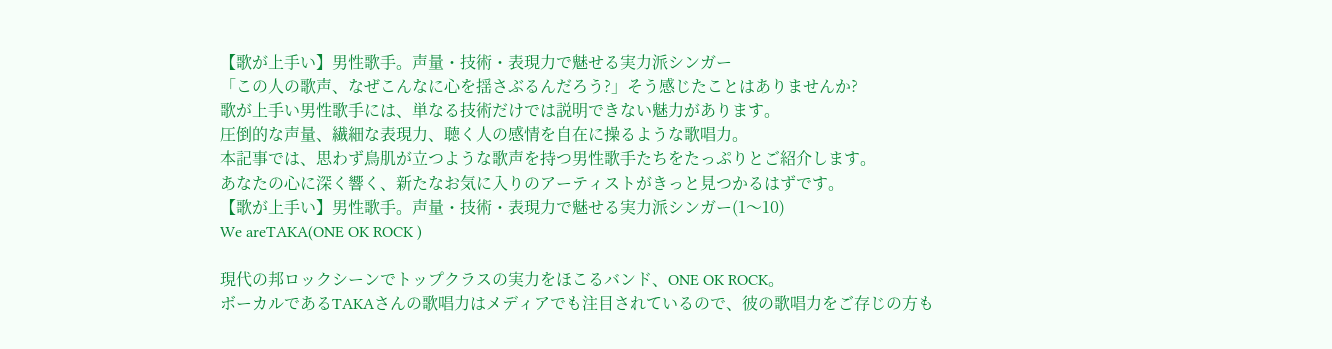【歌が上手い】男性歌手。声量・技術・表現力で魅せる実力派シンガー
「この人の歌声、なぜこんなに心を揺さぶるんだろう?」そう感じたことはありませんか?
歌が上手い男性歌手には、単なる技術だけでは説明できない魅力があります。
圧倒的な声量、繊細な表現力、聴く人の感情を自在に操るような歌唱力。
本記事では、思わず鳥肌が立つような歌声を持つ男性歌手たちをたっぷりとご紹介します。
あなたの心に深く響く、新たなお気に入りのアーティストがきっと見つかるはずです。
【歌が上手い】男性歌手。声量・技術・表現力で魅せる実力派シンガー(1〜10)
We areTAKA(ONE OK ROCK )

現代の邦ロックシーンでトップクラスの実力をほこるバンド、ONE OK ROCK。
ボーカルであるTAKAさんの歌唱力はメディアでも注目されているので、彼の歌唱力をご存じの方も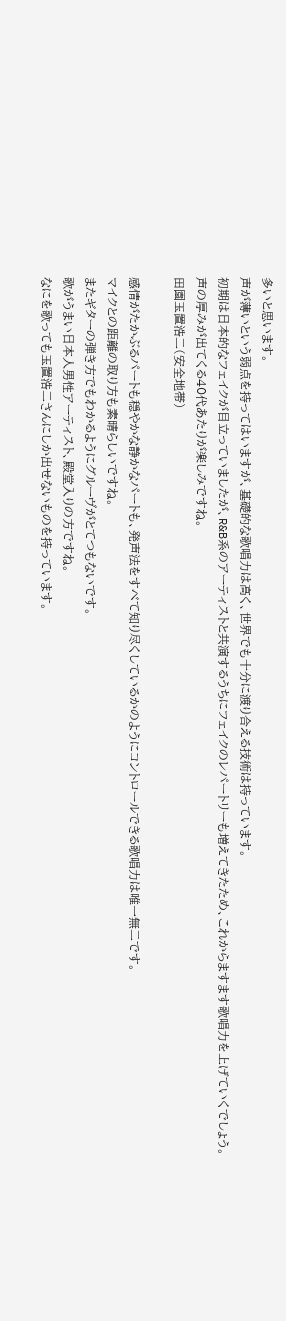多いと思います。
声が薄いという弱点を持ってはいますが、基礎的な歌唱力は高く、世界でも十分に渡り合える技術は持っています。
初期は日本的なフェイクが目立っていましたが、R&B系のアーティストと共演するうちにフェイクのレパートリーも増えてきたため、これからますます歌唱力を上げていくでしょう。
声の厚みが出てくる40代あたりが楽しみですね。
田園玉置浩二(安全地帯)

感情がたかぶるパートも穏やかな静かなパートも、発声法をすべて知り尽くしているかのようにコントロールできる歌唱力は唯一無二です。
マイクとの距離の取り方も素晴らしいですね。
またギターの弾き方でもわかるようにグルーヴがとてつもないです。
歌がうまい日本人男性アーティスト、殿堂入りの方ですね。
なにを歌っても玉置浩二さんにしか出せないものを持っています。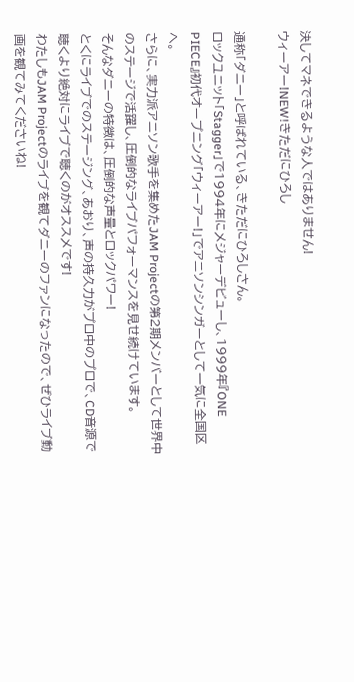決してマネできるような人ではありません!
ウィーアー!NEW!きただにひろし

通称「ダニー」と呼ばれている、きただにひろしさん。
ロックユニット「Stagger」で1994年にメジャーデビューし、1999年『ONE PIECE』初代オープニング「ウィーアー!」でアニソンシンガーとして一気に全国区へ。
さらに、実力派アニソン歌手を集めたJAM Projectの第2期メンバーとして世界中のステージで活躍し、圧倒的なライブパフォーマンスを見せ続けています。
そんなダニーの特徴は、圧倒的な声量とロックパワー!
とくにライブでのステージング、あおり、声の持久力がプロ中のプロで、CD音源で聴くより絶対にライブで聴くのがオススメです!
わたしもJAM Projectのライブを観てダニーのファンになったので、ぜひライブ動画を観てみてくださいね!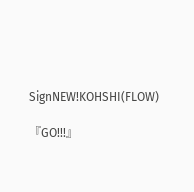SignNEW!KOHSHI(FLOW)

『GO!!!』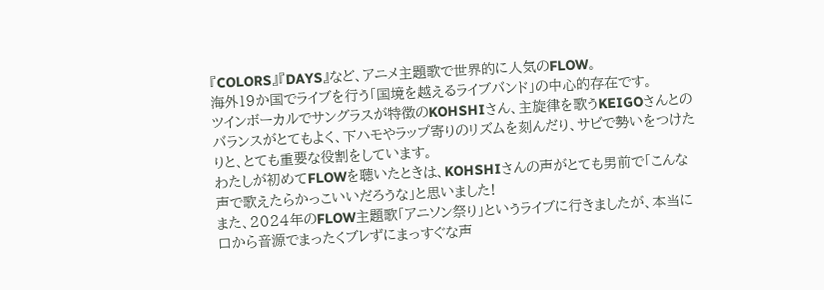『COLORS』『DAYS』など、アニメ主題歌で世界的に人気のFLOW。
海外19か国でライブを行う「国境を越えるライブバンド」の中心的存在です。
ツインボーカルでサングラスが特徴のKOHSHIさん、主旋律を歌うKEIGOさんとのバランスがとてもよく、下ハモやラップ寄りのリズムを刻んだり、サビで勢いをつけたりと、とても重要な役割をしています。
わたしが初めてFLOWを聴いたときは、KOHSHIさんの声がとても男前で「こんな声で歌えたらかっこいいだろうな」と思いました!
また、2024年のFLOW主題歌「アニソン祭り」というライブに行きましたが、本当に口から音源でまったくブレずにまっすぐな声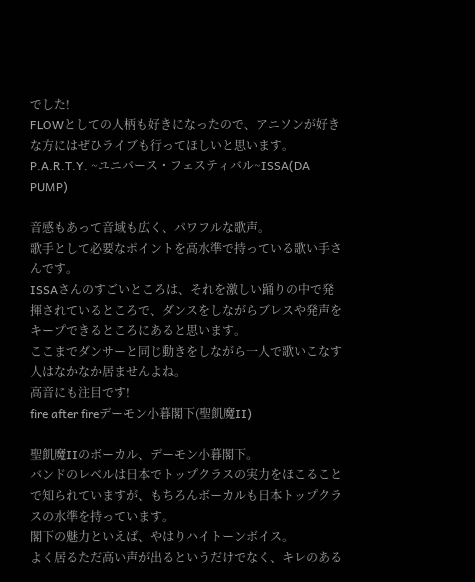でした!
FLOWとしての人柄も好きになったので、アニソンが好きな方にはぜひライブも行ってほしいと思います。
P.A.R.T.Y. ~ユニバース・フェスティバル~ISSA(DA PUMP)

音感もあって音域も広く、パワフルな歌声。
歌手として必要なポイントを高水準で持っている歌い手さんです。
ISSAさんのすごいところは、それを激しい踊りの中で発揮されているところで、ダンスをしながらブレスや発声をキープできるところにあると思います。
ここまでダンサーと同じ動きをしながら一人で歌いこなす人はなかなか居ませんよね。
高音にも注目です!
fire after fireデーモン小暮閣下(聖飢魔II)

聖飢魔IIのボーカル、デーモン小暮閣下。
バンドのレベルは日本でトップクラスの実力をほこることで知られていますが、もちろんボーカルも日本トップクラスの水準を持っています。
閣下の魅力といえば、やはりハイトーンボイス。
よく居るただ高い声が出るというだけでなく、キレのある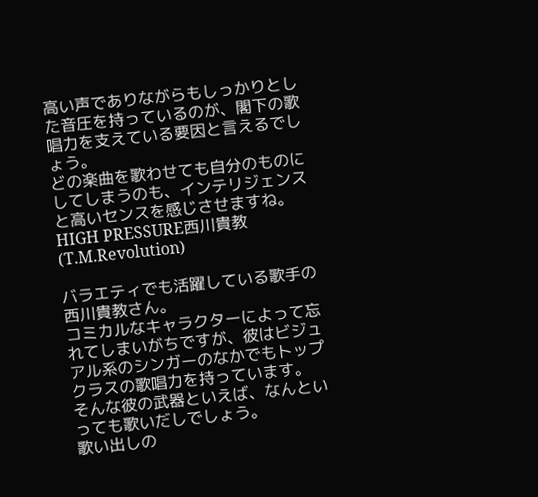高い声でありながらもしっかりとした音圧を持っているのが、閣下の歌唱力を支えている要因と言えるでしょう。
どの楽曲を歌わせても自分のものにしてしまうのも、インテリジェンスと高いセンスを感じさせますね。
HIGH PRESSURE西川貴教(T.M.Revolution)

バラエティでも活躍している歌手の西川貴教さん。
コミカルなキャラクターによって忘れてしまいがちですが、彼はビジュアル系のシンガーのなかでもトップクラスの歌唱力を持っています。
そんな彼の武器といえば、なんといっても歌いだしでしょう。
歌い出しの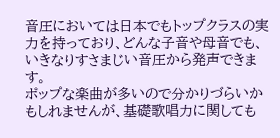音圧においては日本でもトップクラスの実力を持っており、どんな子音や母音でも、いきなりすさまじい音圧から発声できます。
ポップな楽曲が多いので分かりづらいかもしれませんが、基礎歌唱力に関しても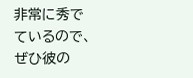非常に秀でているので、ぜひ彼の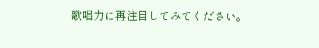歌唱力に再注目してみてください。